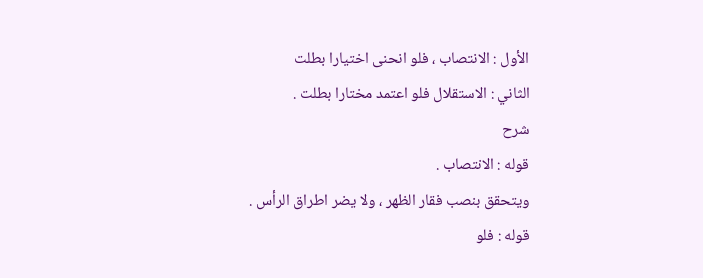الأول : الانتصاب ، فلو انحنى اختيارا بطلت
الثاني : الاستقلال فلو اعتمد مختارا بطلت .
شرح
قوله : الانتصاب .
ويتحقق بنصب فقار الظهر ، ولا يضر اطراق الرأس .
قوله : فلو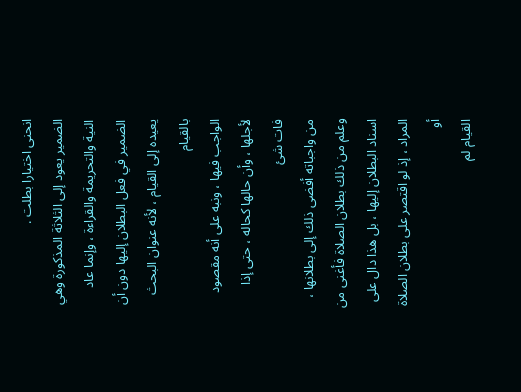انحنى اختيارا بطلت .
الضمير يعود إلى الثلاثة المذكورة وهي النية والتحريمة والقراءة ، وإنما عاد
الضمير في فعل البطلان إليها دون أن يعيده إلى القيام ، لأنه عنوان البحث بالقيام
الواجب فيها ، ونبه على أنه مقصود لأجلها ، وأن حالها كحاله ، حتى إذا فات شئ
من واجباته أفضى ذلك إلى بطلانها ، وعلم من ذلك بطلان الصلاة فأغنى من
اسناد البطلان إليها ، بل هذا دال على المراد ، إذ لو اقتصر على بطلان الصلاة أو
القيام لم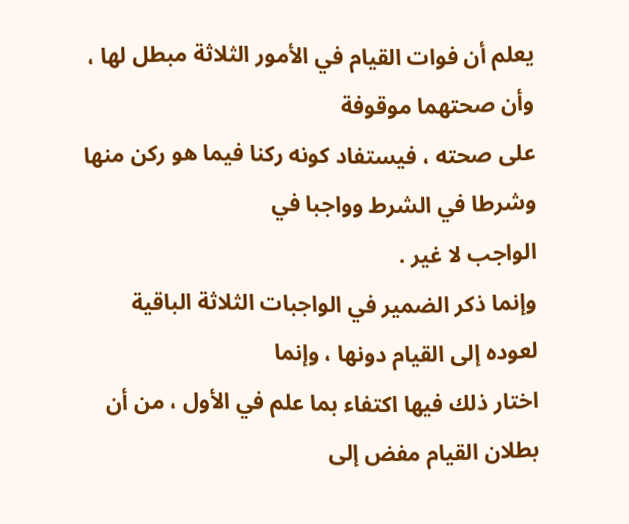يعلم أن فوات القيام في الأمور الثلاثة مبطل لها ، وأن صحتهما موقوفة
على صحته ، فيستفاد كونه ركنا فيما هو ركن منها وشرطا في الشرط وواجبا في
الواجب لا غير .
وإنما ذكر الضمير في الواجبات الثلاثة الباقية لعوده إلى القيام دونها ، وإنما
اختار ذلك فيها اكتفاء بما علم في الأول ، من أن بطلان القيام مفض إلى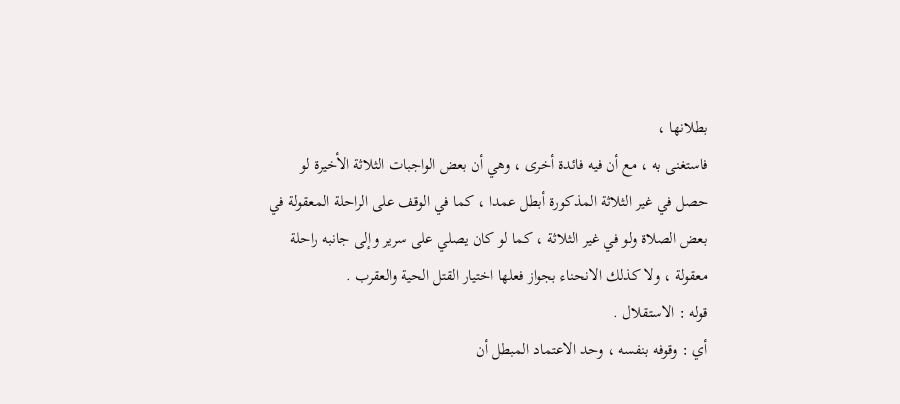بطلانها ،
فاستغنى به ، مع أن فيه فائدة أخرى ، وهي أن بعض الواجبات الثلاثة الأخيرة لو
حصل في غير الثلاثة المذكورة أبطل عمدا ، كما في الوقف على الراحلة المعقولة في
بعض الصلاة ولو في غير الثلاثة ، كما لو كان يصلي على سرير وإلى جانبه راحلة
معقولة ، ولا كذلك الانحناء بجواز فعلها اختيار القتل الحية والعقرب .
قوله : الاستقلال .
أي : وقوفه بنفسه ، وحد الاعتماد المبطل أن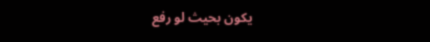يكون بحيث لو رفع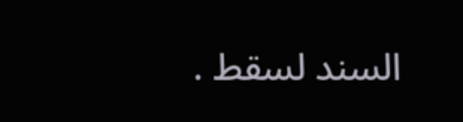السند لسقط .